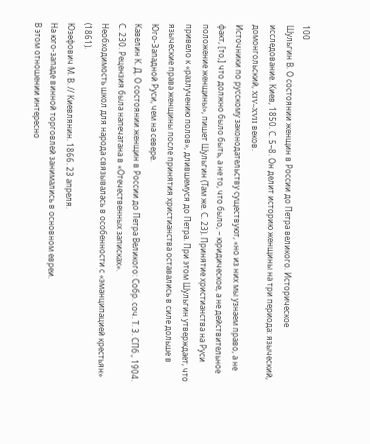100
Шульгин В. О состоянии женщин в России до Петра великого. Историческое исследование. Киев, 1850. С. 5–8. Он делит историю женщины на три периода: языческий, домонгольский, XIV–XVII веков.
Источники по русскому законодательству существуют, «но из них мы узнаем право, а не факт, [то,] что должно было быть, а не то, что было, – юридическое, а не действительное положение женщины», пишет Шульгин (Там же. С. 23). Принятие христианства на Руси привело к «разлучению полов», длившемуся до Петра. При этом Шульгин утверждает, что языческие права женщины после принятия христианства оставались в силе дольше в Юго-Западной Руси, чем на севере.
Кавелин К. Д. О состоянии женщин в России до Петра Великого: Собр. соч. Т. 3. СПб., 1904. С. 230. Рецензия была напечатана в «Отечественных записках».
Необходимость школ для народа связывалась в особенности с «эманципацией крестьян» (1861).
Юзефович М. В. // Киевлянин. 1866. 23 апреля.
На юго-западе винной торговлей занимались в основном евреи.
В этом отношении интересно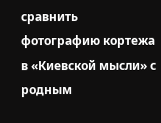сравнить фотографию кортежа в «Киевской мысли» с родным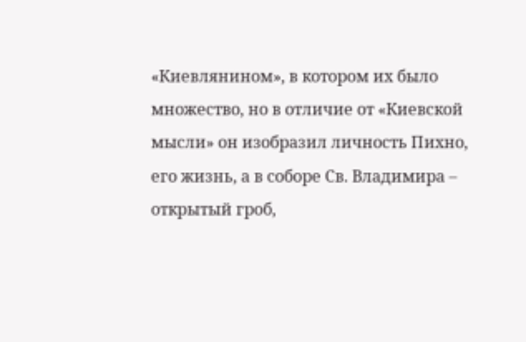«Киевлянином», в котором их было множество, но в отличие от «Киевской мысли» он изобразил личность Пихно, его жизнь, а в соборе Св. Владимира – открытый гроб,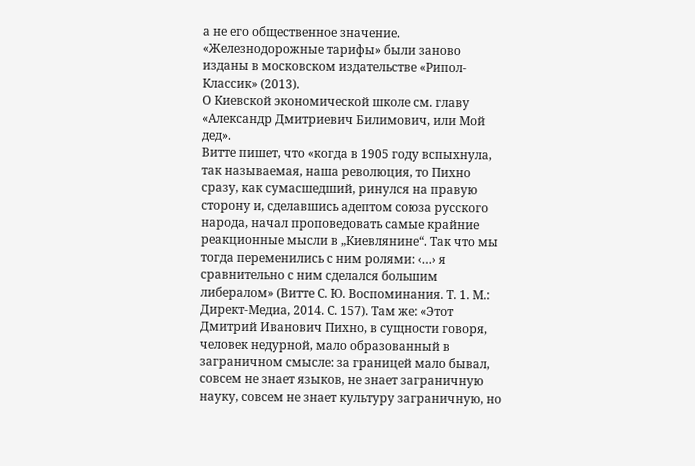а не его общественное значение.
«Железнодорожные тарифы» были заново изданы в московском издательстве «Рипол-Классик» (2013).
О Киевской экономической школе см. главу «Александр Дмитриевич Билимович, или Мой дед».
Витте пишет, что «когда в 1905 году вспыхнула, так называемая, наша революция, то Пихно сразу, как сумасшедший, ринулся на правую сторону и, сделавшись адептом союза русского народа, начал проповедовать самые крайние реакционные мысли в „Киевлянине“. Так что мы тогда переменились с ним ролями: ‹…› я сравнительно с ним сделался большим либералом» (Витте С. Ю. Воспоминания. Т. 1. М.: Директ-Медиа, 2014. С. 157). Там же: «Этот Дмитрий Иванович Пихно, в сущности говоря, человек недурной, мало образованный в заграничном смысле: за границей мало бывал, совсем не знает языков, не знает заграничную науку, совсем не знает культуру заграничную, но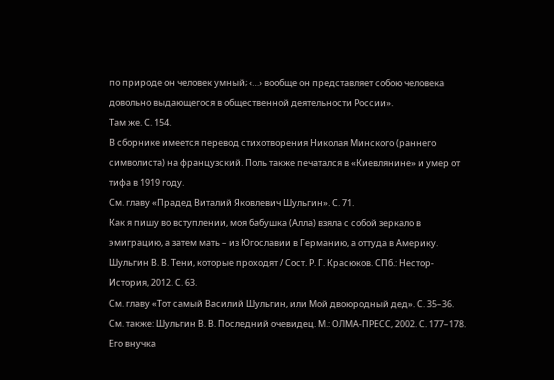по природе он человек умный; ‹…› вообще он представляет собою человека довольно выдающегося в общественной деятельности России».
Там же. С. 154.
В сборнике имеется перевод стихотворения Николая Минского (раннего символиста) на французский. Поль также печатался в «Киевлянине» и умер от тифа в 1919 году.
См. главу «Прадед Виталий Яковлевич Шульгин». С. 71.
Как я пишу во вступлении, моя бабушка (Алла) взяла с собой зеркало в эмиграцию, а затем мать – из Югославии в Германию, а оттуда в Америку.
Шульгин В. В. Тени, которые проходят / Сост. Р. Г. Красюков. СПб.: Нестор-История, 2012. С. 63.
См. главу «Тот самый Василий Шульгин, или Мой двоюродный дед». С. 35–36.
См. также: Шульгин В. В. Последний очевидец. М.: ОЛМА-ПРЕСС, 2002. С. 177–178.
Его внучка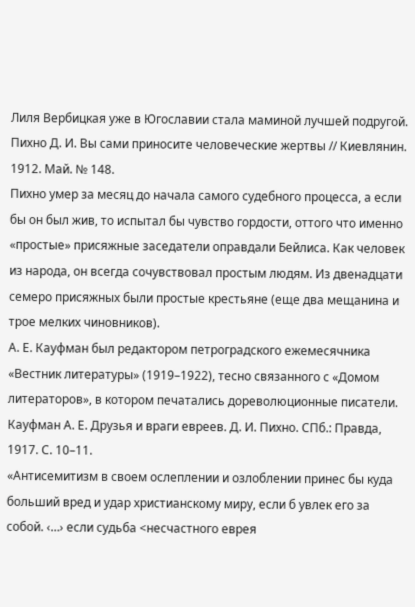Лиля Вербицкая уже в Югославии стала маминой лучшей подругой.
Пихно Д. И. Вы сами приносите человеческие жертвы // Киевлянин. 1912. Май. № 148.
Пихно умер за месяц до начала самого судебного процесса, а если бы он был жив, то испытал бы чувство гордости, оттого что именно «простые» присяжные заседатели оправдали Бейлиса. Как человек из народа, он всегда сочувствовал простым людям. Из двенадцати семеро присяжных были простые крестьяне (еще два мещанина и трое мелких чиновников).
А. Е. Кауфман был редактором петроградского ежемесячника «Вестник литературы» (1919–1922), тесно связанного с «Домом литераторов», в котором печатались дореволюционные писатели.
Кауфман А. Е. Друзья и враги евреев. Д. И. Пихно. СПб.: Правда, 1917. С. 10–11.
«Антисемитизм в своем ослеплении и озлоблении принес бы куда больший вред и удар христианскому миру, если б увлек его за собой. ‹…› если судьба <несчастного еврея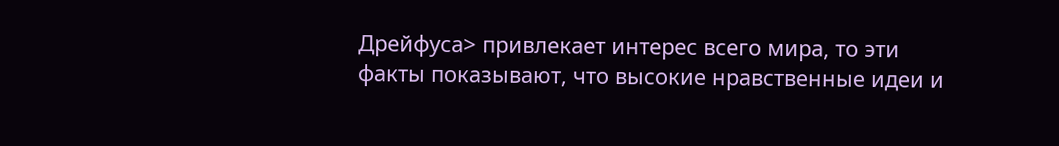Дрейфуса> привлекает интерес всего мира, то эти факты показывают, что высокие нравственные идеи и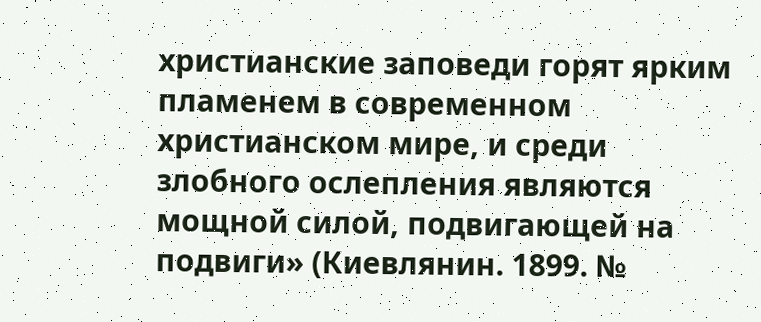христианские заповеди горят ярким пламенем в современном христианском мире, и среди злобного ослепления являются мощной силой, подвигающей на подвиги» (Киевлянин. 1899. №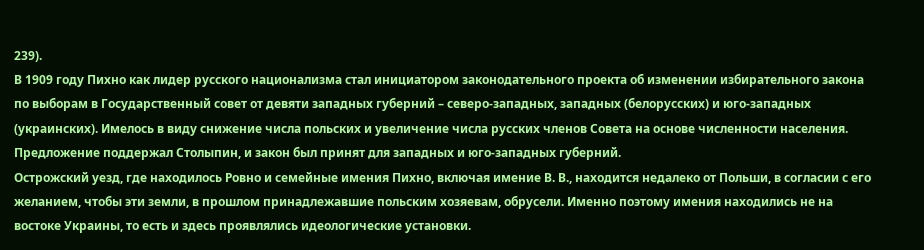239).
В 1909 году Пихно как лидер русского национализма стал инициатором законодательного проекта об изменении избирательного закона по выборам в Государственный совет от девяти западных губерний – северо-западных, западных (белорусских) и юго-западных (украинских). Имелось в виду снижение числа польских и увеличение числа русских членов Совета на основе численности населения. Предложение поддержал Столыпин, и закон был принят для западных и юго-западных губерний.
Острожский уезд, где находилось Ровно и семейные имения Пихно, включая имение В. В., находится недалеко от Польши, в согласии с его желанием, чтобы эти земли, в прошлом принадлежавшие польским хозяевам, обрусели. Именно поэтому имения находились не на востоке Украины, то есть и здесь проявлялись идеологические установки.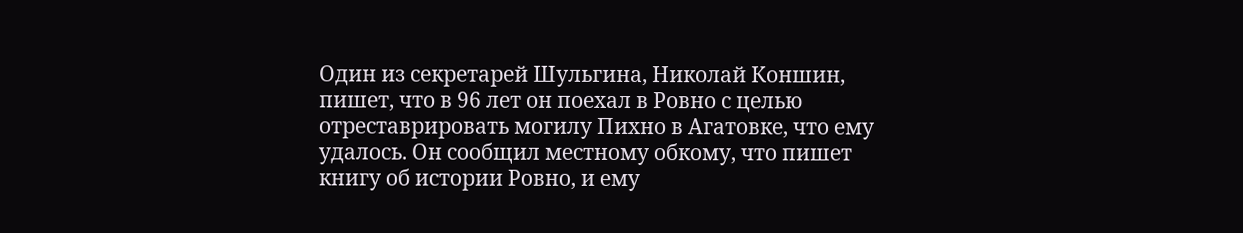Один из секретарей Шульгина, Николай Коншин, пишет, что в 96 лет он поехал в Ровно с целью отреставрировать могилу Пихно в Агатовке, что ему удалось. Он сообщил местному обкому, что пишет книгу об истории Ровно, и ему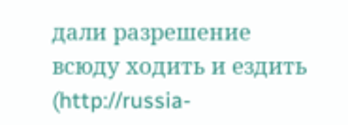дали разрешение всюду ходить и ездить (http://russia-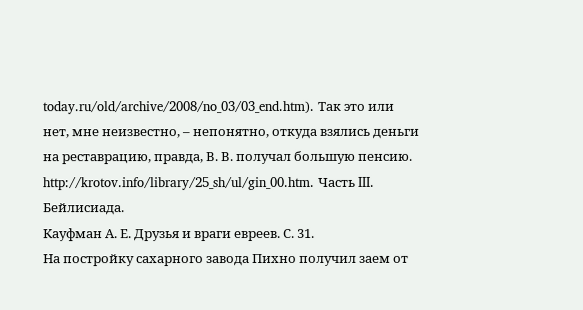today.ru/old/archive/2008/no_03/03_end.htm). Так это или нет, мне неизвестно, – непонятно, откуда взялись деньги на реставрацию, правда, В. В. получал большую пенсию.
http://krotov.info/library/25_sh/ul/gin_00.htm. Часть III. Бейлисиада.
Кауфман А. Е. Друзья и враги евреев. С. 31.
На постройку сахарного завода Пихно получил заем от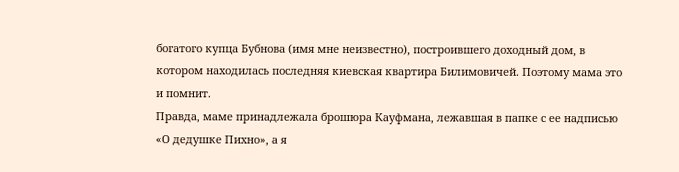богатого купца Бубнова (имя мне неизвестно), построившего доходный дом, в котором находилась последняя киевская квартира Билимовичей. Поэтому мама это и помнит.
Правда, маме принадлежала брошюра Кауфмана, лежавшая в папке с ее надписью «О дедушке Пихно», а я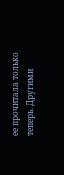ее прочитала только теперь. Другими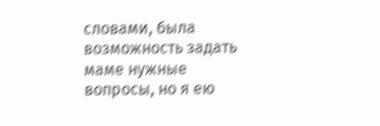словами, была возможность задать маме нужные вопросы, но я ею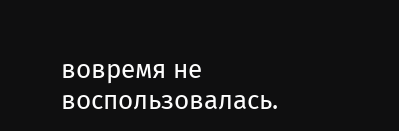вовремя не воспользовалась.